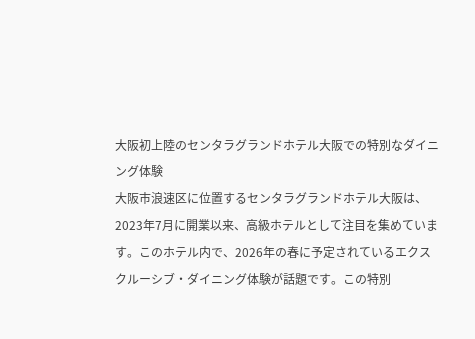大阪初上陸のセンタラグランドホテル大阪での特別なダイニング体験
大阪市浪速区に位置するセンタラグランドホテル大阪は、2023年7月に開業以来、高級ホテルとして注目を集めています。このホテル内で、2026年の春に予定されているエクスクルーシブ・ダイニング体験が話題です。この特別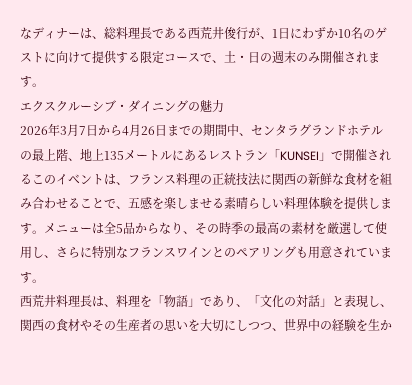なディナーは、総料理長である西荒井俊行が、1日にわずか10名のゲストに向けて提供する限定コースで、土・日の週末のみ開催されます。
エクスクルーシブ・ダイニングの魅力
2026年3月7日から4月26日までの期間中、センタラグランドホテルの最上階、地上135メートルにあるレストラン「KUNSEI」で開催されるこのイベントは、フランス料理の正統技法に関西の新鮮な食材を組み合わせることで、五感を楽しませる素晴らしい料理体験を提供します。メニューは全5品からなり、その時季の最高の素材を厳選して使用し、さらに特別なフランスワインとのペアリングも用意されています。
西荒井料理長は、料理を「物語」であり、「文化の対話」と表現し、関西の食材やその生産者の思いを大切にしつつ、世界中の経験を生か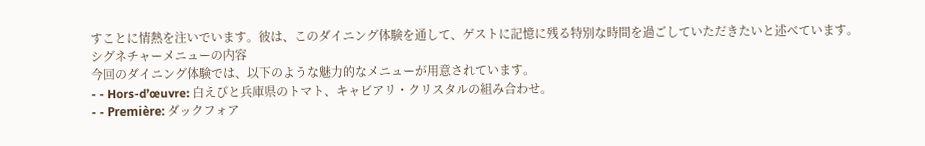すことに情熱を注いでいます。彼は、このダイニング体験を通して、ゲストに記憶に残る特別な時間を過ごしていただきたいと述べています。
シグネチャーメニューの内容
今回のダイニング体験では、以下のような魅力的なメニューが用意されています。
- - Hors-d’œuvre: 白えびと兵庫県のトマト、キャビアリ・クリスタルの組み合わせ。
- - Première: ダックフォア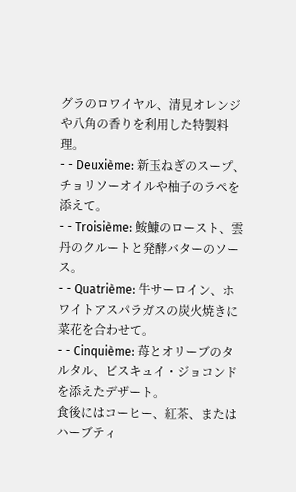グラのロワイヤル、清見オレンジや八角の香りを利用した特製料理。
- - Deuxième: 新玉ねぎのスープ、チョリソーオイルや柚子のラペを添えて。
- - Troisième: 鮟鱇のロースト、雲丹のクルートと発酵バターのソース。
- - Quatrième: 牛サーロイン、ホワイトアスパラガスの炭火焼きに菜花を合わせて。
- - Cinquième: 苺とオリーブのタルタル、ビスキュイ・ジョコンドを添えたデザート。
食後にはコーヒー、紅茶、またはハーブティ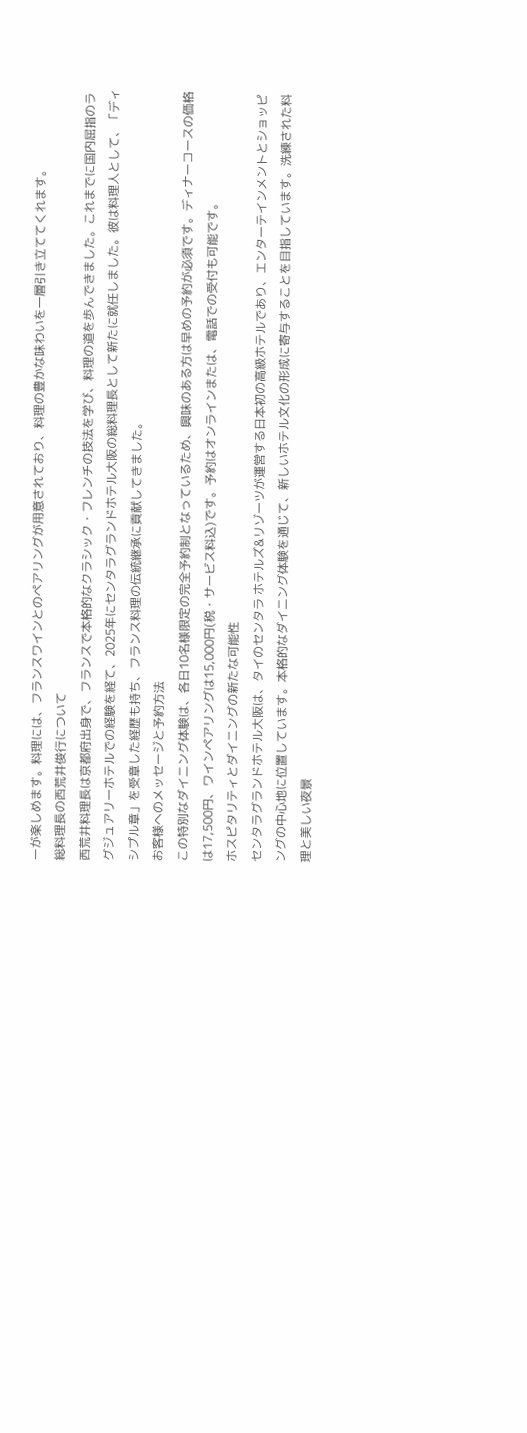ーが楽しめます。料理には、フランスワインとのペアリングが用意されており、料理の豊かな味わいを一層引き立ててくれます。
総料理長の西荒井俊行について
西荒井料理長は京都府出身で、フランスで本格的なクラシック・フレンチの技法を学び、料理の道を歩んできました。これまでに国内屈指のラグジュアリーホテルでの経験を経て、2025年にセンタラグランドホテル大阪の総料理長として新たに就任しました。彼は料理人として、「ディシプル章」を受章した経歴も持ち、フランス料理の伝統継承に貢献してきました。
お客様へのメッセージと予約方法
この特別なダイニング体験は、各日10名様限定の完全予約制となっているため、興味のある方は早めの予約が必須です。ディナーコースの価格は17,500円、ワインペアリングは15,000円(税・サービス料込)です。予約はオンラインまたは、電話での受付も可能です。
ホスピタリティとダイニングの新たな可能性
センタラグランドホテル大阪は、タイのセンタラ ホテルズ&リゾーツが運営する日本初の高級ホテルであり、エンターテインメントとショッピングの中心地に位置しています。本格的なダイニング体験を通じて、新しいホテル文化の形成に寄与することを目指しています。洗練された料理と美しい夜景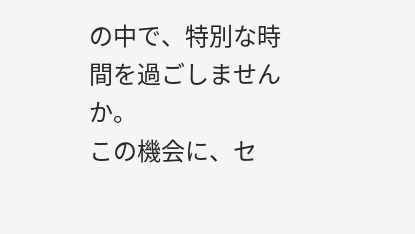の中で、特別な時間を過ごしませんか。
この機会に、セ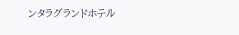ンタラグランドホテル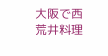大阪で西荒井料理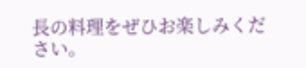長の料理をぜひお楽しみください。